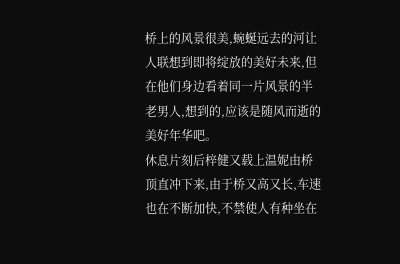桥上的风景很美,蜿蜒远去的河让人联想到即将绽放的美好未来,但在他们身边看着同一片风景的半老男人,想到的,应该是随风而逝的美好年华吧。
休息片刻后梓健又载上温妮由桥顶直冲下来,由于桥又高又长,车速也在不断加快,不禁使人有种坐在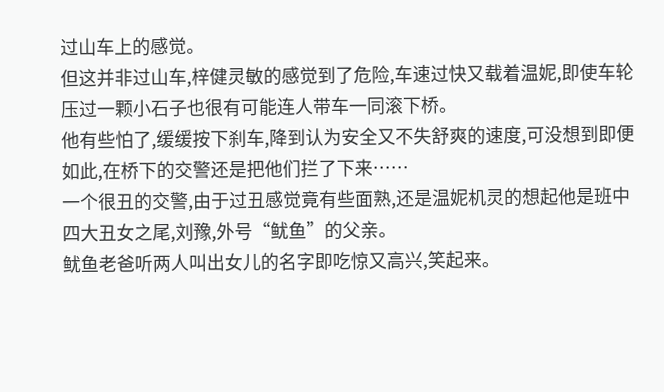过山车上的感觉。
但这并非过山车,梓健灵敏的感觉到了危险,车速过快又载着温妮,即使车轮压过一颗小石子也很有可能连人带车一同滚下桥。
他有些怕了,缓缓按下刹车,降到认为安全又不失舒爽的速度,可没想到即便如此,在桥下的交警还是把他们拦了下来……
一个很丑的交警,由于过丑感觉竟有些面熟,还是温妮机灵的想起他是班中四大丑女之尾,刘豫,外号“鱿鱼”的父亲。
鱿鱼老爸听两人叫出女儿的名字即吃惊又高兴,笑起来。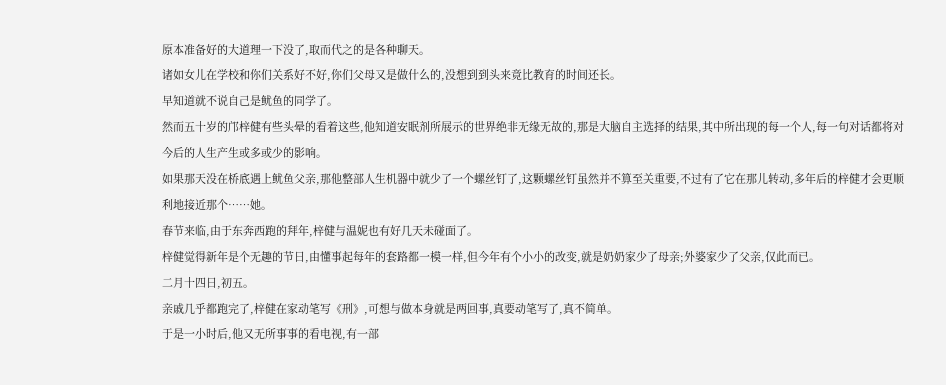原本准备好的大道理一下没了,取而代之的是各种聊天。
诸如女儿在学校和你们关系好不好,你们父母又是做什么的,没想到到头来竟比教育的时间还长。
早知道就不说自己是鱿鱼的同学了。
然而五十岁的邝梓健有些头晕的看着这些,他知道安眠剂所展示的世界绝非无缘无故的,那是大脑自主选择的结果,其中所出现的每一个人,每一句对话都将对今后的人生产生或多或少的影响。
如果那天没在桥底遇上鱿鱼父亲,那他整部人生机器中就少了一个螺丝钉了,这颗螺丝钉虽然并不算至关重要,不过有了它在那儿转动,多年后的梓健才会更顺利地接近那个……她。
春节来临,由于东奔西跑的拜年,梓健与温妮也有好几天未碰面了。
梓健觉得新年是个无趣的节日,由懂事起每年的套路都一模一样,但今年有个小小的改变,就是奶奶家少了母亲;外婆家少了父亲,仅此而已。
二月十四日,初五。
亲戚几乎都跑完了,梓健在家动笔写《刑》,可想与做本身就是两回事,真要动笔写了,真不简单。
于是一小时后,他又无所事事的看电视,有一部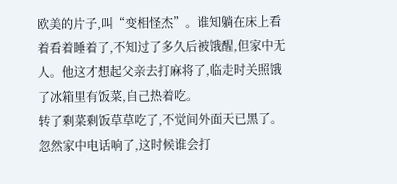欧美的片子,叫“变相怪杰”。谁知躺在床上看着看着睡着了,不知过了多久后被饿醒,但家中无人。他这才想起父亲去打麻将了,临走时关照饿了冰箱里有饭菜,自己热着吃。
转了剩菜剩饭草草吃了,不觉间外面天已黑了。
忽然家中电话响了,这时候谁会打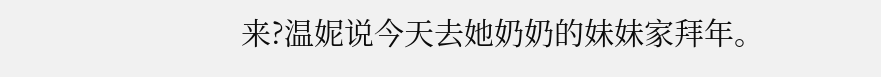来?温妮说今天去她奶奶的妹妹家拜年。